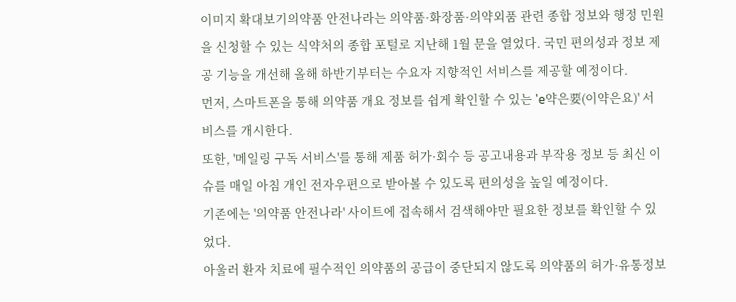이미지 확대보기의약품 안전나라는 의약품·화장품·의약외품 관련 종합 정보와 행정 민원을 신청할 수 있는 식약처의 종합 포털로 지난해 1월 문을 열었다. 국민 편의성과 정보 제공 기능을 개선해 올해 하반기부터는 수요자 지향적인 서비스를 제공할 예정이다.
먼저, 스마트폰을 통해 의약품 개요 정보를 쉽게 확인할 수 있는 'e약은要(이약은요)' 서비스를 개시한다.
또한, '메일링 구독 서비스'를 통해 제품 허가·회수 등 공고내용과 부작용 정보 등 최신 이슈를 매일 아침 개인 전자우편으로 받아볼 수 있도록 편의성을 높일 예정이다.
기존에는 '의약품 안전나라' 사이트에 접속해서 검색해야만 필요한 정보를 확인할 수 있었다.
아울러 환자 치료에 필수적인 의약품의 공급이 중단되지 않도록 의약품의 허가·유통정보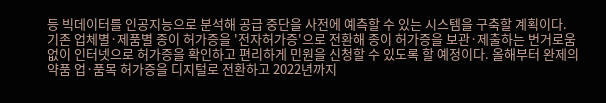등 빅데이터를 인공지능으로 분석해 공급 중단을 사전에 예측할 수 있는 시스템을 구축할 계획이다.
기존 업체별·제품별 종이 허가증을 '전자허가증'으로 전환해 종이 허가증을 보관·제출하는 번거로움 없이 인터넷으로 허가증을 확인하고 편리하게 민원을 신청할 수 있도록 할 예정이다. 올해부터 완제의약품 업·품목 허가증을 디지털로 전환하고 2022년까지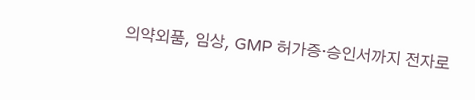의약외품, 임상, GMP 허가증·승인서까지 전자로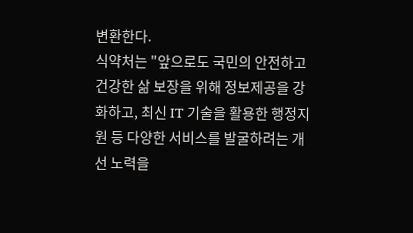변환한다.
식약처는 "앞으로도 국민의 안전하고 건강한 삶 보장을 위해 정보제공을 강화하고, 최신 IT 기술을 활용한 행정지원 등 다양한 서비스를 발굴하려는 개선 노력을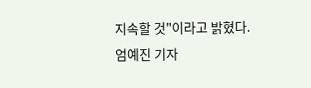지속할 것"이라고 밝혔다.
엄예진 기자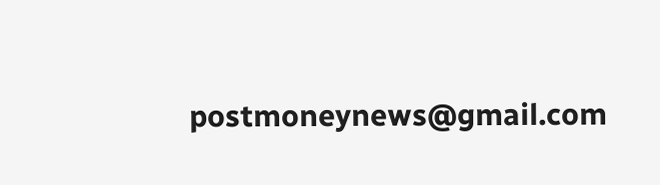postmoneynews@gmail.com